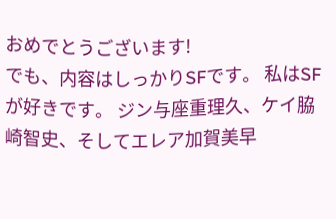おめでとうございます!
でも、内容はしっかりSFです。 私はSFが好きです。 ジン与座重理久、ケイ脇崎智史、そしてエレア加賀美早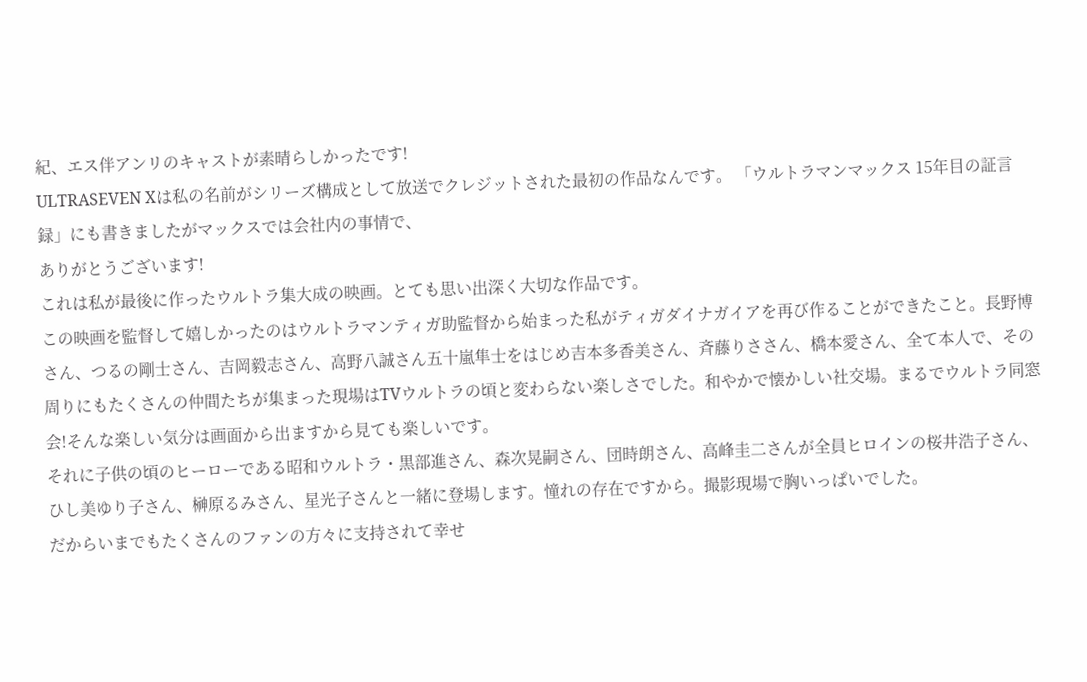紀、エス伴アンリのキャストが素晴らしかったです!
ULTRASEVEN Xは私の名前がシリーズ構成として放送でクレジットされた最初の作品なんです。 「ウルトラマンマックス 15年目の証言録」にも書きましたがマックスでは会社内の事情で、
ありがとうございます!
これは私が最後に作ったウルトラ集大成の映画。とても思い出深く大切な作品です。
この映画を監督して嬉しかったのはウルトラマンティガ助監督から始まった私がティガダイナガイアを再び作ることができたこと。長野博さん、つるの剛士さん、吉岡毅志さん、高野八誠さん五十嵐隼士をはじめ吉本多香美さん、斉藤りささん、橋本愛さん、全て本人で、その周りにもたくさんの仲間たちが集まった現場はTVウルトラの頃と変わらない楽しさでした。和やかで懐かしい社交場。まるでウルトラ同窓会!そんな楽しい気分は画面から出ますから見ても楽しいです。
それに子供の頃のヒーローである昭和ウルトラ・黒部進さん、森次晃嗣さん、団時朗さん、高峰圭二さんが全員ヒロインの桜井浩子さん、ひし美ゆり子さん、榊原るみさん、星光子さんと一緒に登場します。憧れの存在ですから。撮影現場で胸いっぱいでした。
だからいまでもたくさんのファンの方々に支持されて幸せ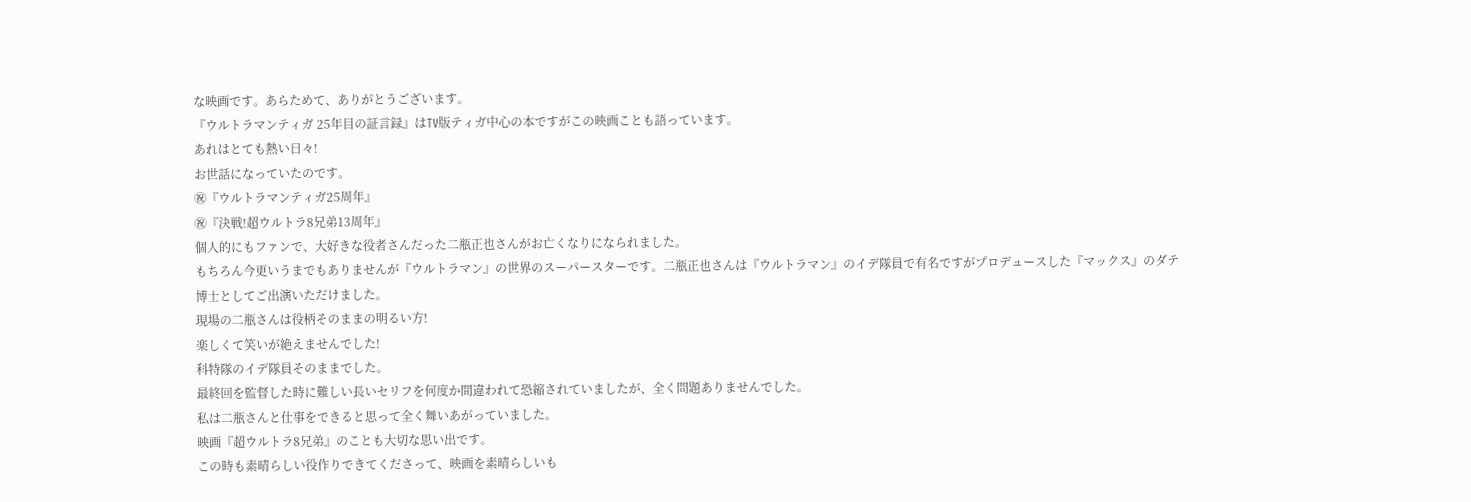な映画です。あらためて、ありがとうございます。
『ウルトラマンティガ 25年目の証言録』はTV版ティガ中心の本ですがこの映画ことも語っています。
あれはとても熱い日々!
お世話になっていたのです。
㊗『ウルトラマンティガ25周年』
㊗『決戦!超ウルトラ8兄弟13周年』
個人的にもファンで、大好きな役者さんだった二瓶正也さんがお亡くなりになられました。
もちろん今更いうまでもありませんが『ウルトラマン』の世界のスーパースターです。二瓶正也さんは『ウルトラマン』のイデ隊員で有名ですがプロデュースした『マックス』のダテ博士としてご出演いただけました。
現場の二瓶さんは役柄そのままの明るい方!
楽しくて笑いが絶えませんでした!
科特隊のイデ隊員そのままでした。
最終回を監督した時に難しい長いセリフを何度か間違われて恐縮されていましたが、全く問題ありませんでした。
私は二瓶さんと仕事をできると思って全く舞いあがっていました。
映画『超ウルトラ8兄弟』のことも大切な思い出です。
この時も素晴らしい役作りできてくださって、映画を素晴らしいも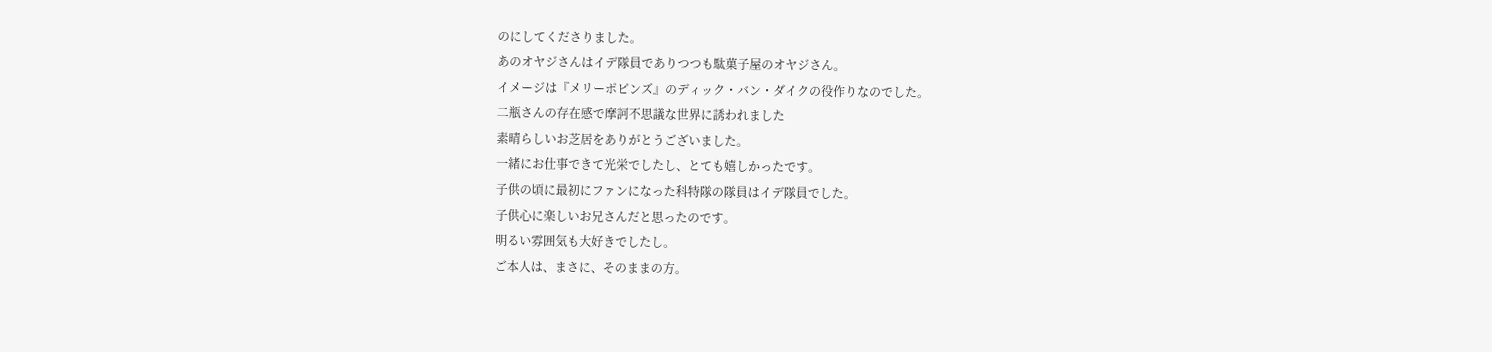のにしてくださりました。
あのオヤジさんはイデ隊員でありつつも駄菓子屋のオヤジさん。
イメージは『メリーポピンズ』のディック・バン・ダイクの役作りなのでした。
二瓶さんの存在感で摩訶不思議な世界に誘われました
素晴らしいお芝居をありがとうございました。
一緒にお仕事できて光栄でしたし、とても嬉しかったです。
子供の頃に最初にファンになった科特隊の隊員はイデ隊員でした。
子供心に楽しいお兄さんだと思ったのです。
明るい雰囲気も大好きでしたし。
ご本人は、まさに、そのままの方。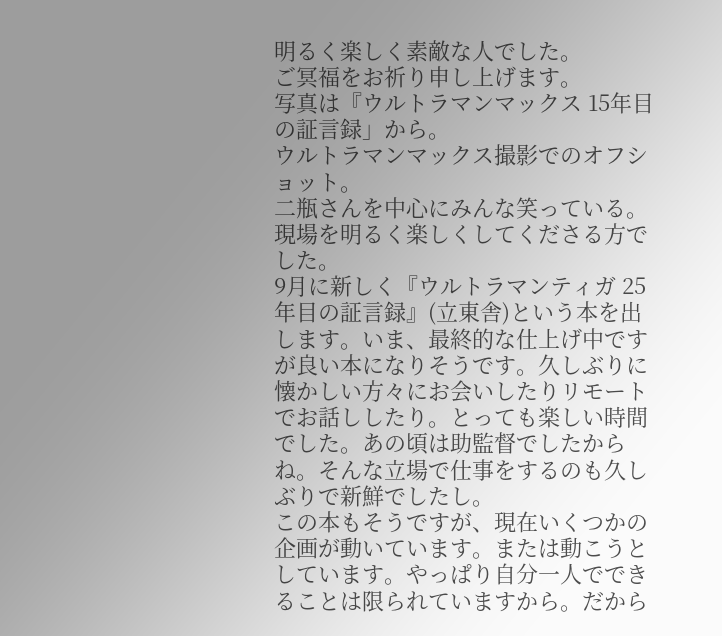明るく楽しく素敵な人でした。
ご冥福をお祈り申し上げます。
写真は『ウルトラマンマックス 15年目の証言録」から。
ウルトラマンマックス撮影でのオフショット。
二瓶さんを中心にみんな笑っている。
現場を明るく楽しくしてくださる方でした。
9月に新しく『ウルトラマンティガ 25年目の証言録』(立東舎)という本を出します。いま、最終的な仕上げ中ですが良い本になりそうです。久しぶりに懐かしい方々にお会いしたりリモートでお話ししたり。とっても楽しい時間でした。あの頃は助監督でしたからね。そんな立場で仕事をするのも久しぶりで新鮮でしたし。
この本もそうですが、現在いくつかの企画が動いています。または動こうとしています。やっぱり自分一人でできることは限られていますから。だから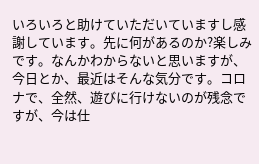いろいろと助けていただいていますし感謝しています。先に何があるのか?楽しみです。なんかわからないと思いますが、今日とか、最近はそんな気分です。コロナで、全然、遊びに行けないのが残念ですが、今は仕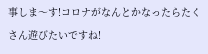事しま〜す!コロナがなんとかなったらたくさん遊びたいですね!